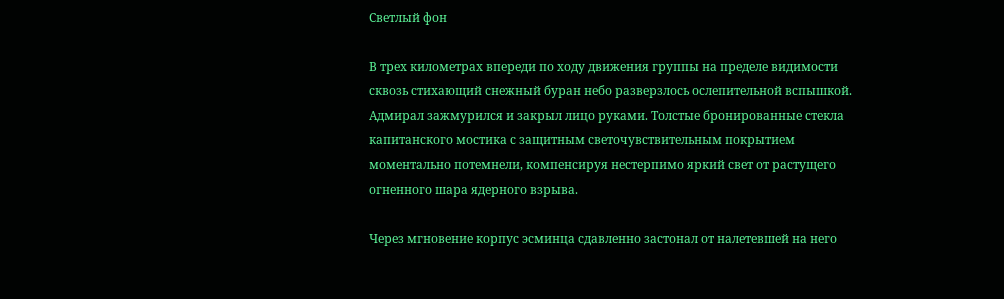Светлый фон

В трех километрах впереди по ходу движения группы на пределе видимости сквозь стихающий снежный буран небо разверзлось ослепительной вспышкой. Адмирал зажмурился и закрыл лицо руками. Толстые бронированные стекла капитанского мостика с защитным светочувствительным покрытием моментально потемнели, компенсируя нестерпимо яркий свет от растущего огненного шара ядерного взрыва.

Через мгновение корпус эсминца сдавленно застонал от налетевшей на него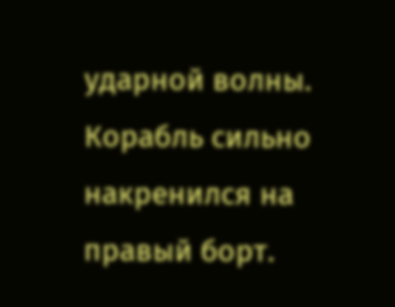ударной волны. Корабль сильно накренился на правый борт.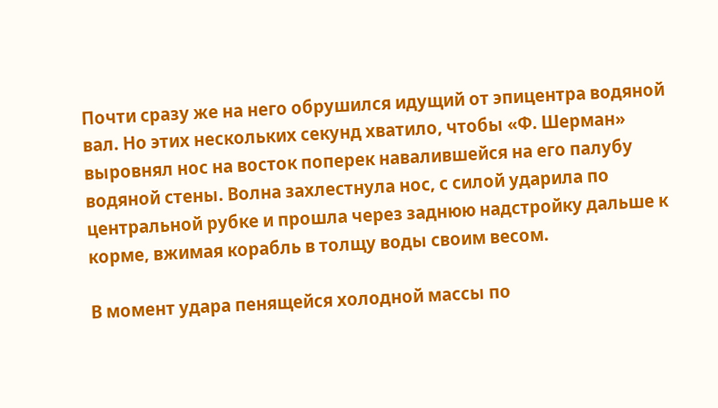Почти сразу же на него обрушился идущий от эпицентра водяной вал. Но этих нескольких секунд хватило, чтобы «Ф. Шерман» выровнял нос на восток поперек навалившейся на его палубу водяной стены. Волна захлестнула нос, с силой ударила по центральной рубке и прошла через заднюю надстройку дальше к корме, вжимая корабль в толщу воды своим весом.

В момент удара пенящейся холодной массы по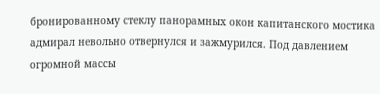бронированному стеклу панорамных окон капитанского мостика адмирал невольно отвернулся и зажмурился. Под давлением огромной массы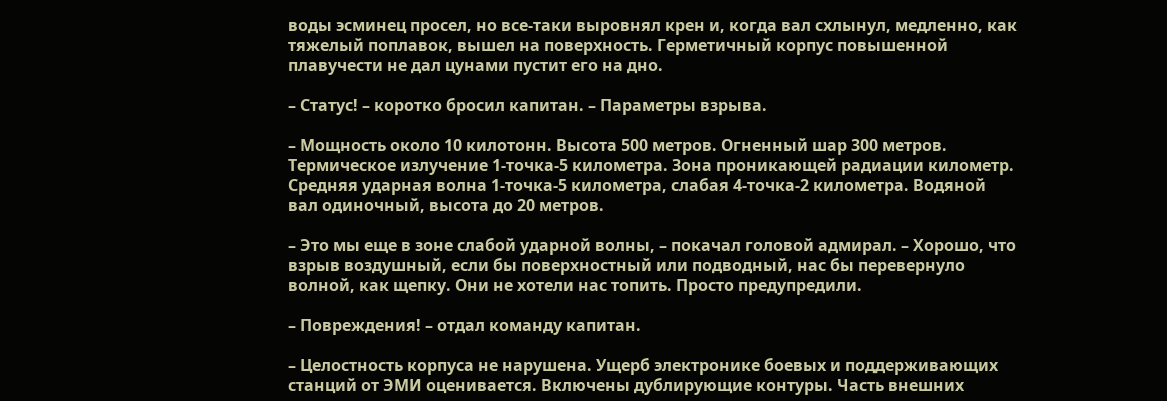воды эсминец просел, но все-таки выровнял крен и, когда вал схлынул, медленно, как тяжелый поплавок, вышел на поверхность. Герметичный корпус повышенной плавучести не дал цунами пустит его на дно.

– Статус! – коротко бросил капитан. – Параметры взрыва.

– Мощность около 10 килотонн. Высота 500 метров. Огненный шар 300 метров. Термическое излучение 1-точка-5 километра. Зона проникающей радиации километр. Средняя ударная волна 1-точка-5 километра, слабая 4-точка-2 километра. Водяной вал одиночный, высота до 20 метров.

– Это мы еще в зоне слабой ударной волны, – покачал головой адмирал. – Хорошо, что взрыв воздушный, если бы поверхностный или подводный, нас бы перевернуло волной, как щепку. Они не хотели нас топить. Просто предупредили.

– Повреждения! – отдал команду капитан.

– Целостность корпуса не нарушена. Ущерб электронике боевых и поддерживающих станций от ЭМИ оценивается. Включены дублирующие контуры. Часть внешних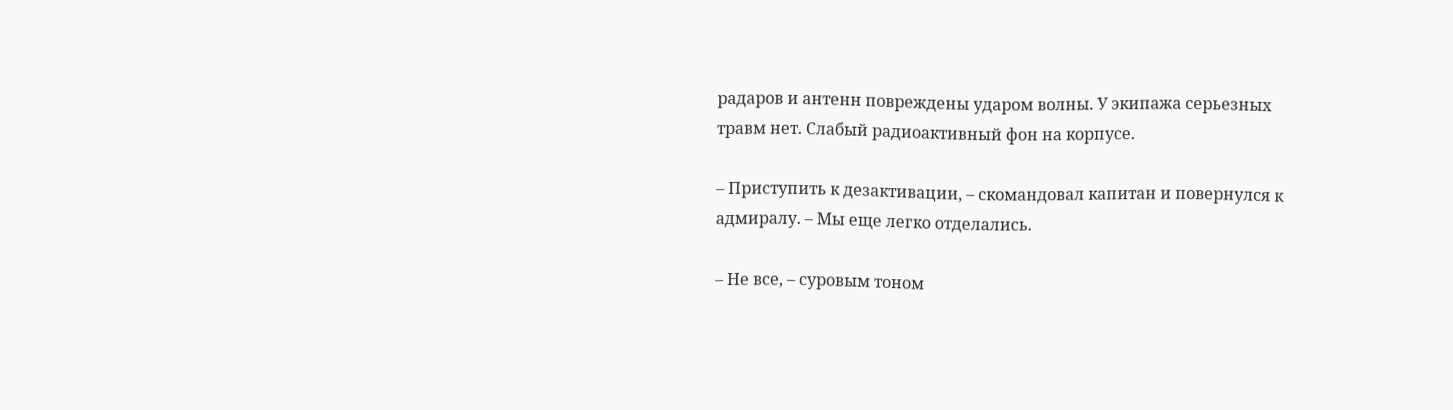радаров и антенн повреждены ударом волны. У экипажа серьезных травм нет. Слабый радиоактивный фон на корпусе.

– Приступить к дезактивации, – скомандовал капитан и повернулся к адмиралу. – Мы еще легко отделались.

– Не все, – суровым тоном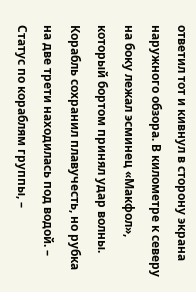ответил тот и кивнул в сторону экрана наружного обзора. В километре к северу на боку лежал эсминец «Макфол», который бортом принял удар волны. Корабль сохранил плавучесть, но рубка на две трети находилась под водой. – Статус по кораблям группы, –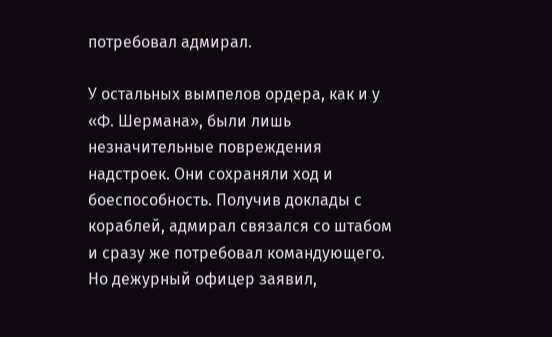потребовал адмирал.

У остальных вымпелов ордера, как и у «Ф. Шермана», были лишь незначительные повреждения надстроек. Они сохраняли ход и боеспособность. Получив доклады с кораблей, адмирал связался со штабом и сразу же потребовал командующего. Но дежурный офицер заявил,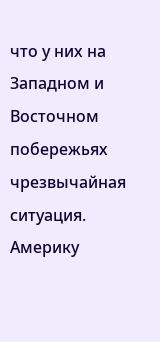что у них на Западном и Восточном побережьях чрезвычайная ситуация. Америку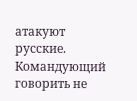атакуют русские. Командующий говорить не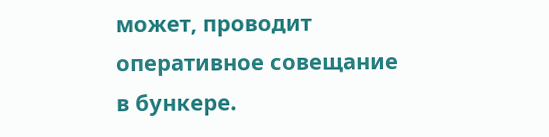может, проводит оперативное совещание в бункере.